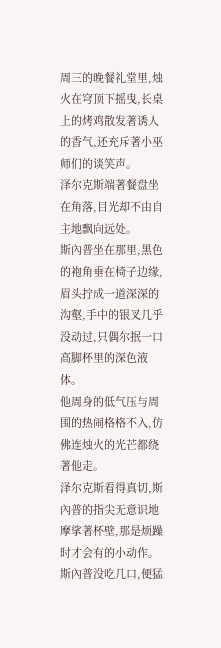周三的晚餐礼堂里,烛火在穹顶下摇曳,长桌上的烤鸡散发著诱人的香气,还充斥著小巫师们的谈笑声。
泽尔克斯端著餐盘坐在角落,目光却不由自主地飘向远处。
斯內普坐在那里,黑色的袍角垂在椅子边缘,眉头拧成一道深深的沟壑,手中的银叉几乎没动过,只偶尔抿一口高脚杯里的深色液体。
他周身的低气压与周围的热闹格格不入,仿佛连烛火的光芒都绕著他走。
泽尔克斯看得真切,斯內普的指尖无意识地摩挲著杯壁,那是烦躁时才会有的小动作。
斯內普没吃几口,便猛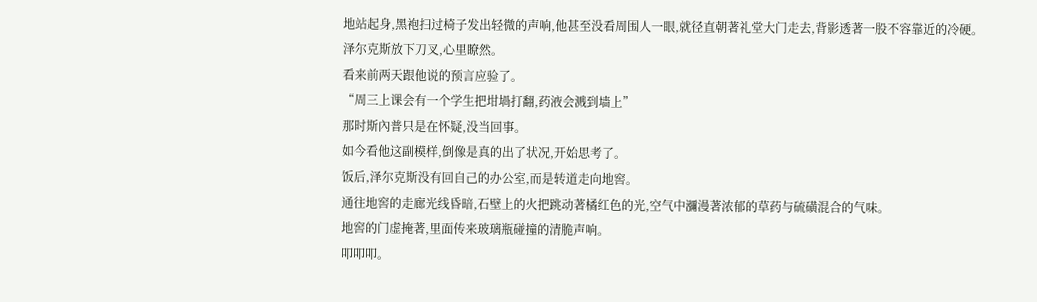地站起身,黑袍扫过椅子发出轻微的声响,他甚至没看周围人一眼,就径直朝著礼堂大门走去,背影透著一股不容靠近的冷硬。
泽尔克斯放下刀叉,心里瞭然。
看来前两天跟他说的预言应验了。
“周三上课会有一个学生把坩堝打翻,药液会溅到墙上”
那时斯內普只是在怀疑,没当回事。
如今看他这副模样,倒像是真的出了状况,开始思考了。
饭后,泽尔克斯没有回自己的办公室,而是转道走向地窖。
通往地窖的走廊光线昏暗,石壁上的火把跳动著橘红色的光,空气中瀰漫著浓郁的草药与硫磺混合的气味。
地窖的门虚掩著,里面传来玻璃瓶碰撞的清脆声响。
叩叩叩。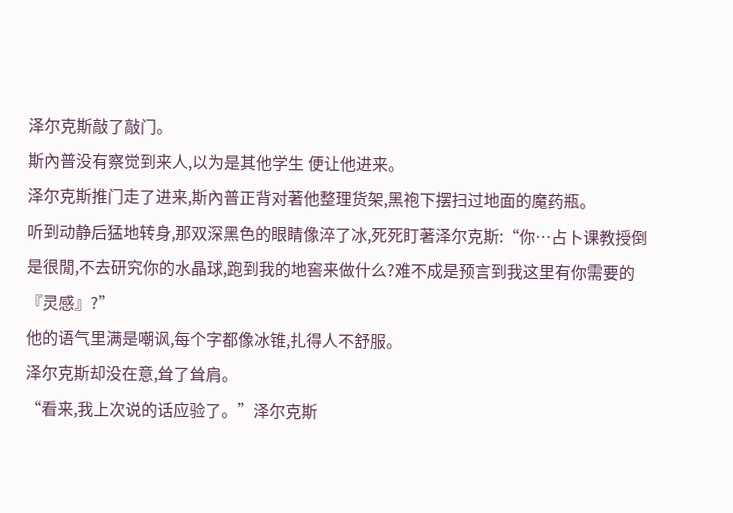泽尔克斯敲了敲门。
斯內普没有察觉到来人,以为是其他学生 便让他进来。
泽尔克斯推门走了进来,斯內普正背对著他整理货架,黑袍下摆扫过地面的魔药瓶。
听到动静后猛地转身,那双深黑色的眼睛像淬了冰,死死盯著泽尔克斯:“你…占卜课教授倒是很閒,不去研究你的水晶球,跑到我的地窖来做什么?难不成是预言到我这里有你需要的『灵感』?”
他的语气里满是嘲讽,每个字都像冰锥,扎得人不舒服。
泽尔克斯却没在意,耸了耸肩。
“看来,我上次说的话应验了。”泽尔克斯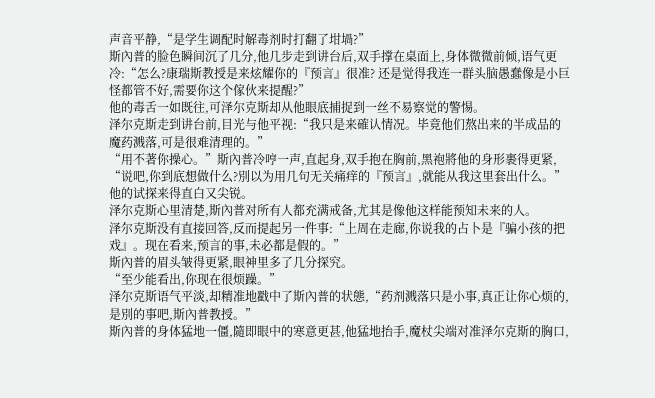声音平静,“是学生调配时解毒剂时打翻了坩堝?”
斯內普的脸色瞬间沉了几分,他几步走到讲台后,双手撑在桌面上,身体微微前倾,语气更冷:“怎么?康瑞斯教授是来炫耀你的『预言』很准? 还是觉得我连一群头脑愚蠢像是小巨怪都管不好,需要你这个傢伙来提醒?”
他的毒舌一如既往,可泽尔克斯却从他眼底捕捉到一丝不易察觉的警惕。
泽尔克斯走到讲台前,目光与他平视:“我只是来確认情况。毕竟他们熬出来的半成品的魔药溅落,可是很难清理的。”
“用不著你操心。”斯內普冷哼一声,直起身,双手抱在胸前,黑袍將他的身形裹得更紧,
“说吧,你到底想做什么?別以为用几句无关痛痒的『预言』,就能从我这里套出什么。”
他的试探来得直白又尖锐。
泽尔克斯心里清楚,斯內普对所有人都充满戒备,尤其是像他这样能预知未来的人。
泽尔克斯没有直接回答,反而提起另一件事:“上周在走廊,你说我的占卜是『骗小孩的把戏』。现在看来,预言的事,未必都是假的。”
斯內普的眉头皱得更紧,眼神里多了几分探究。
“至少能看出,你现在很烦躁。”
泽尔克斯语气平淡,却精准地戳中了斯內普的状態,“药剂溅落只是小事,真正让你心烦的,是別的事吧,斯內普教授。”
斯內普的身体猛地一僵,隨即眼中的寒意更甚,他猛地抬手,魔杖尖端对准泽尔克斯的胸口,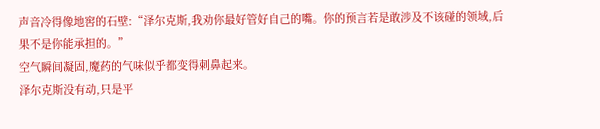声音冷得像地窖的石壁:“泽尔克斯,我劝你最好管好自己的嘴。你的预言若是敢涉及不该碰的领域,后果不是你能承担的。”
空气瞬间凝固,魔药的气味似乎都变得刺鼻起来。
泽尔克斯没有动,只是平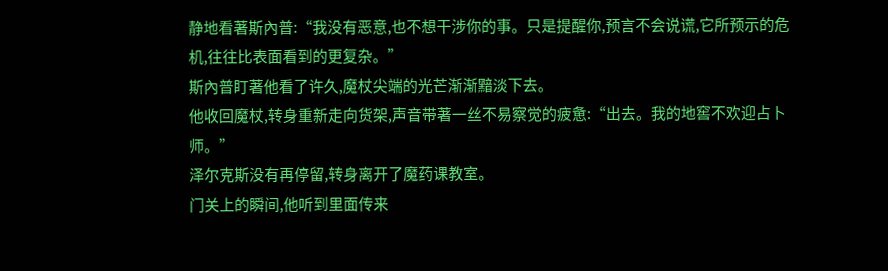静地看著斯內普:“我没有恶意,也不想干涉你的事。只是提醒你,预言不会说谎,它所预示的危机,往往比表面看到的更复杂。”
斯內普盯著他看了许久,魔杖尖端的光芒渐渐黯淡下去。
他收回魔杖,转身重新走向货架,声音带著一丝不易察觉的疲惫:“出去。我的地窖不欢迎占卜师。”
泽尔克斯没有再停留,转身离开了魔药课教室。
门关上的瞬间,他听到里面传来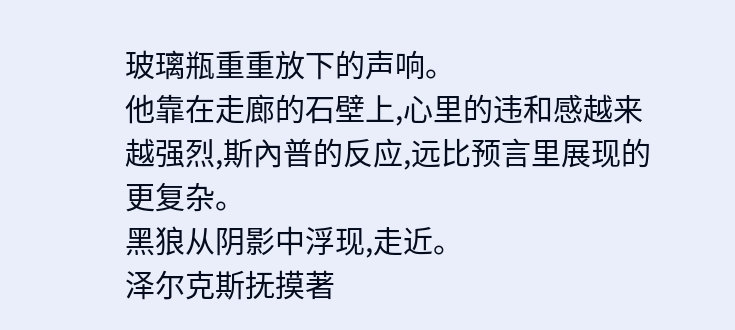玻璃瓶重重放下的声响。
他靠在走廊的石壁上,心里的违和感越来越强烈,斯內普的反应,远比预言里展现的更复杂。
黑狼从阴影中浮现,走近。
泽尔克斯抚摸著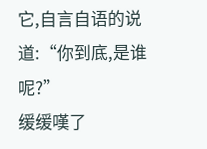它,自言自语的说道:“你到底,是谁呢?”
缓缓嘆了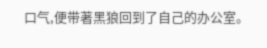口气,便带著黑狼回到了自己的办公室。